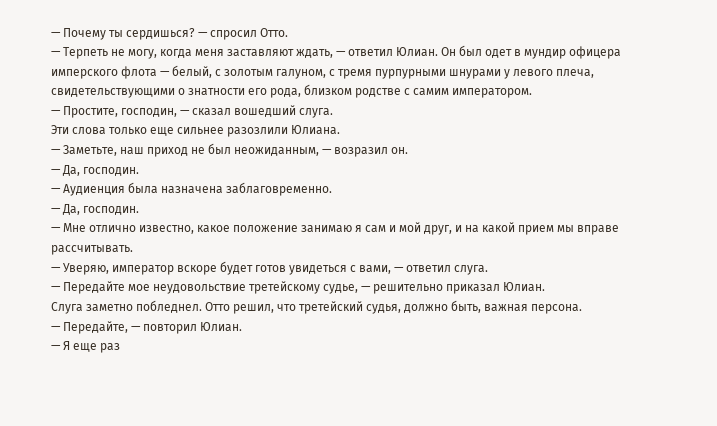— Почему ты сердишься? — спросил Отто.
— Терпеть не могу, когда меня заставляют ждать, — ответил Юлиан. Он был одет в мундир офицера имперского флота — белый, с золотым галуном, с тремя пурпурными шнурами у левого плеча, свидетельствующими о знатности его рода, близком родстве с самим императором.
— Простите, господин, — сказал вошедший слуга.
Эти слова только еще сильнее разозлили Юлиана.
— Заметьте, наш приход не был неожиданным, — возразил он.
— Да, господин.
— Аудиенция была назначена заблаговременно.
— Да, господин.
— Мне отлично известно, какое положение занимаю я сам и мой друг, и на какой прием мы вправе рассчитывать.
— Уверяю, император вскоре будет готов увидеться с вами, — ответил слуга.
— Передайте мое неудовольствие третейскому судье, — решительно приказал Юлиан.
Слуга заметно побледнел. Отто решил, что третейский судья, должно быть, важная персона.
— Передайте, — повторил Юлиан.
— Я еще раз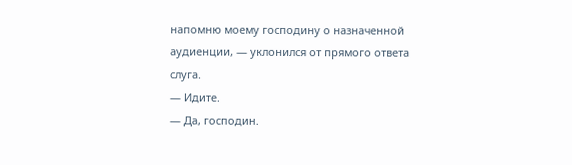напомню моему господину о назначенной аудиенции, — уклонился от прямого ответа слуга.
— Идите.
— Да, господин.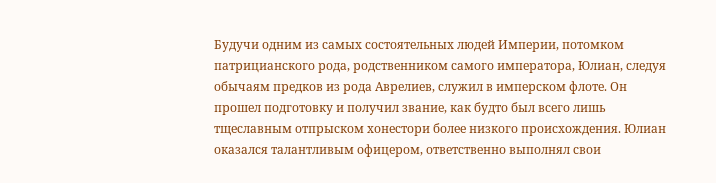Будучи одним из самых состоятельных людей Империи, потомком патрицианского рода, родственником самого императора, Юлиан, следуя обычаям предков из рода Аврелиев, служил в имперском флоте. Он прошел подготовку и получил звание, как будто был всего лишь тщеславным отпрыском хонестори более низкого происхождения. Юлиан оказался талантливым офицером, ответственно выполнял свои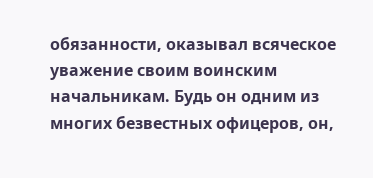обязанности, оказывал всяческое уважение своим воинским начальникам. Будь он одним из многих безвестных офицеров, он,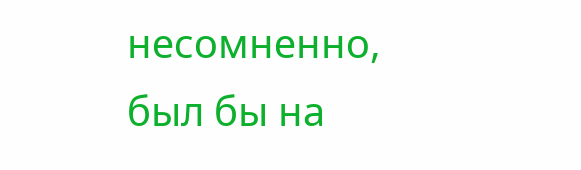несомненно, был бы на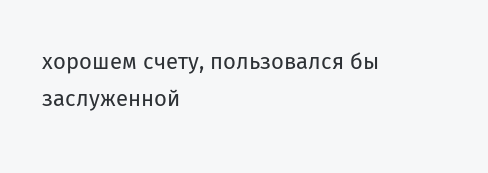хорошем счету, пользовался бы заслуженной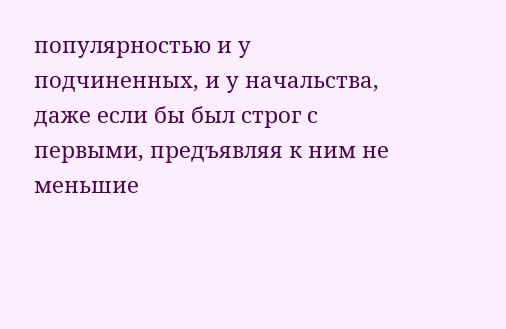популярностью и у подчиненных, и у начальства, даже если бы был строг с первыми, предъявляя к ним не меньшие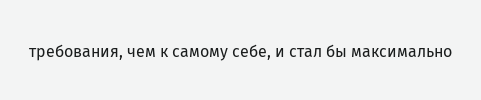требования, чем к самому себе, и стал бы максимально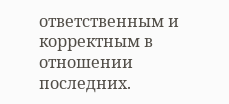ответственным и корректным в отношении последних.